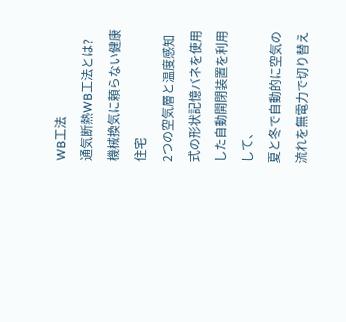WB工法
通気断熱WB工法とは?
機械換気に頼らない健康住宅
2つの空気層と温度感知式の形状記憶バネを使用した自動開閉装置を利用して、
夏と冬で自動的に空気の流れを無電力で切り替え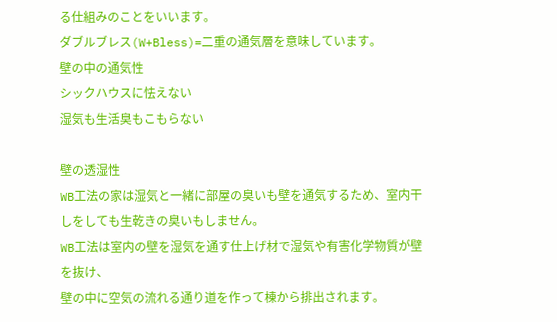る仕組みのことをいいます。
ダブルブレス(W+Bless)=二重の通気層を意味しています。
壁の中の通気性
シックハウスに怯えない
湿気も生活臭もこもらない

壁の透湿性
WB工法の家は湿気と一緒に部屋の臭いも壁を通気するため、室内干しをしても生乾きの臭いもしません。
WB工法は室内の壁を湿気を通す仕上げ材で湿気や有害化学物質が壁を抜け、
壁の中に空気の流れる通り道を作って棟から排出されます。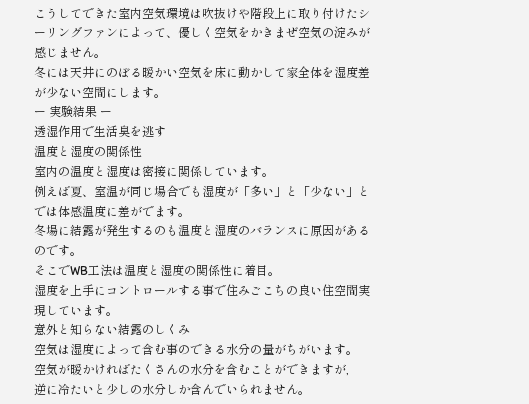こうしてできた室内空気環境は吹抜けや階段上に取り付けたシーリングファンによって、優しく空気をかきまぜ空気の淀みが感じません。
冬には天井にのぼる暖かい空気を床に動かして家全体を湿度差が少ない空間にします。
ー 実験結果 ー
透湿作用で生活臭を逃す
温度と湿度の関係性
室内の温度と湿度は密接に関係しています。
例えば夏、室温が同じ場合でも湿度が「多い」と「少ない」とでは体感温度に差がでます。
冬場に結露が発生するのも温度と湿度のバランスに原因があるのです。
そこでWB工法は温度と湿度の関係性に着目。
湿度を上手にコントロールする事で住みごこちの良い住空間実現しています。
意外と知らない結露のしくみ
空気は湿度によって含む事のできる水分の量がちがいます。
空気が暖かければたくさんの水分を含むことができますが,
逆に冷たいと少しの水分しか含んでいられません。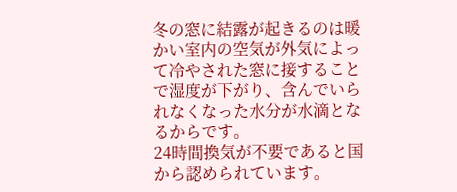冬の窓に結露が起きるのは暖かい室内の空気が外気によって冷やされた窓に接することで湿度が下がり、含んでいられなくなった水分が水滴となるからです。
24時間換気が不要であると国から認められています。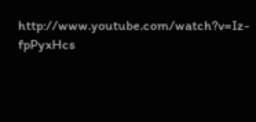http://www.youtube.com/watch?v=Iz-fpPyxHcs